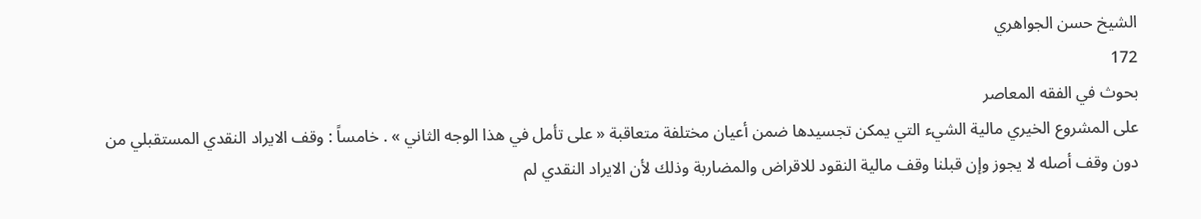الشيخ حسن الجواهري
172
بحوث في الفقه المعاصر
على المشروع الخيري مالية الشيء التي يمكن تجسيدها ضمن أعيان مختلفة متعاقبة « على تأمل في هذا الوجه الثاني » . خامساً : وقف الايراد النقدي المستقبلي من دون وقف أصله لا يجوز وإن قبلنا وقف مالية النقود للاقراض والمضاربة وذلك لأن الايراد النقدي لم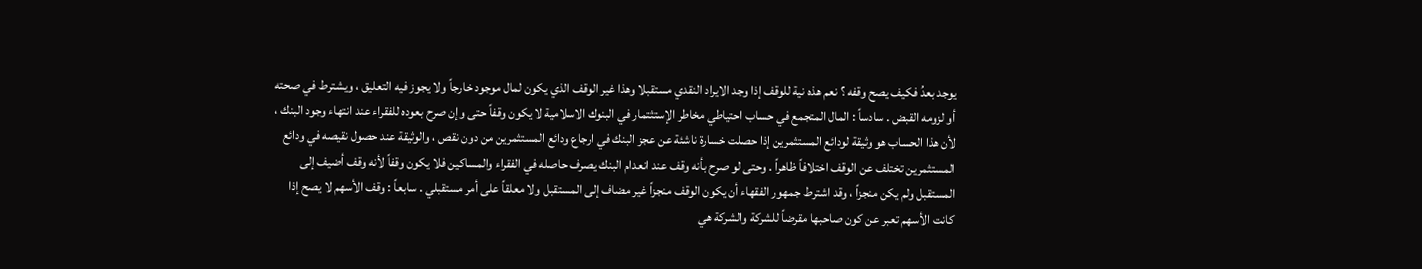يوجد بعدُ فكيف يصح وقفه ؟ نعم هذه نية للوقف إذا وجد الايراد النقدي مستقبلا وهذا غير الوقف الذي يكون لمال موجود خارجاً ولا يجوز فيه التعليق ، ويشترط في صحته أو لزومه القبض . سادساً : المال المتجمع في حساب احتياطي مخاطر الإستثتمار في البنوك الاسلامية لا يكون وقفاً حتى وإن صرح بعوده للفقراء عند انتهاء وجود البنك ، لأن هذا الحساب هو وثيقة لودائع المستثمرين إذا حصلت خسارة ناشئة عن عجز البنك في ارجاع ودائع المستثمرين من دون نقص ، والوثيقة عند حصول نقيصه في ودائع المستثمرين تختلف عن الوقف اختلافاً ظاهراً . وحتى لو صرح بأنه وقف عند انعدام البنك يصرف حاصله في الفقراء والمساكين فلا يكون وقفاً لأنه وقف أضيف إلى المستقبل ولم يكن منجزاً ، وقد اشترط جمهور الفقهاء أن يكون الوقف منجزاً غير مضاف إلى المستقبل ولا معلقاً على أمر مستقبلي . سابعاً : وقف الأسهم لا يصح إذا كانت الأسهم تعبر عن كون صاحبها مقرضاً للشركة والشركة هي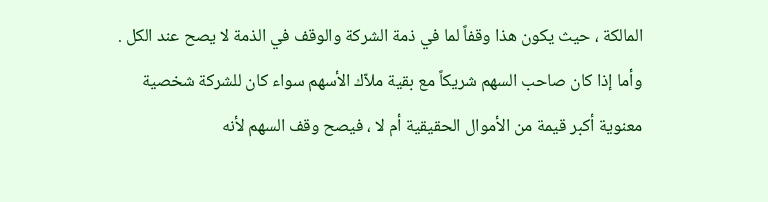المالكة ، حيث يكون هذا وقفاً لما في ذمة الشركة والوقف في الذمة لا يصح عند الكل . وأما إذا كان صاحب السهم شريكاً مع بقية ملاّك الأسهم سواء كان للشركة شخصية معنوية أكبر قيمة من الأموال الحقيقية أم لا ، فيصح وقف السهم لأنه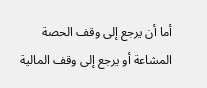أما أن يرجع إلى وقف الحصة المشاعة أو يرجع إلى وقف المالية